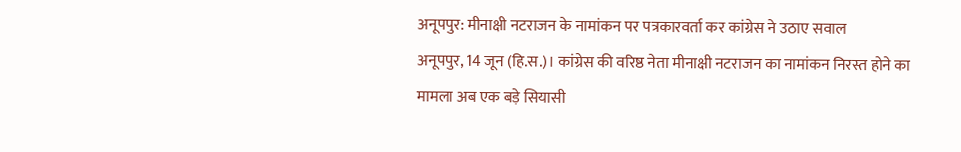अनूपपुर: मीनाक्षी नटराजन के नामांकन पर पत्रकारवर्ता कर कांग्रेस ने उठाए सवाल
अनूपपुर, 14 जून (हि.स.)। कांग्रेस की वरिष्ठ नेता मीनाक्षी नटराजन का नामांकन निरस्त होने का मामला अब एक बड़े सियासी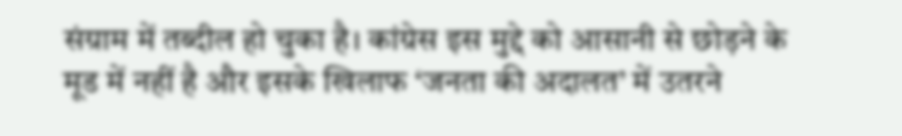संग्राम में तब्दील हो चुका है। कांग्रेस इस मुद्दे को आसानी से छोड़ने के मूड में नहीं है और इसके खिलाफ ‘जनता की अदालत’ में उतरने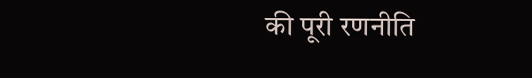की पूरी रणनीति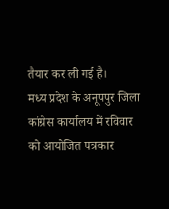तैयार कर ली गई है।
मध्य प्रदेश के अनूपपुर जिला कांग्रेस कार्यालय में रविवार को आयोजित पत्रकार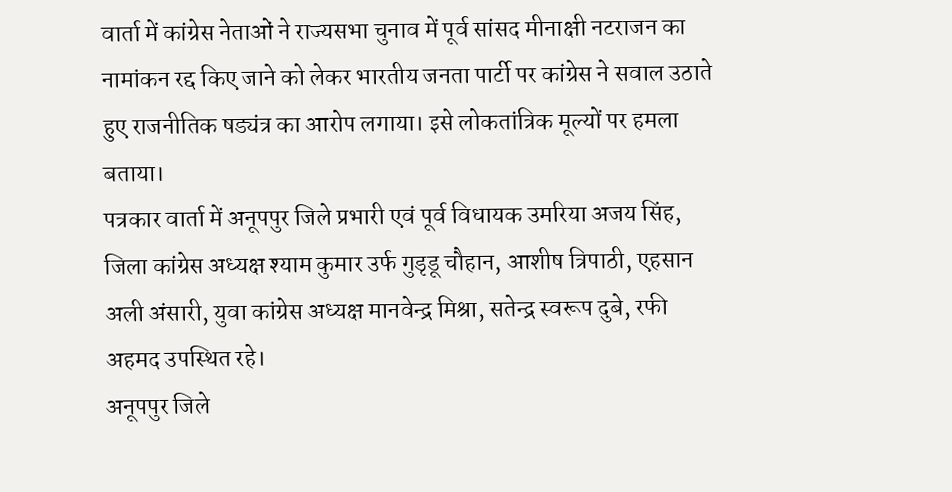वार्ता में कांग्रेस नेताओं ने राज्यसभा चुनाव में पूर्व सांसद मीनाक्षी नटराजन का नामांकन रद्द किए जाने को लेकर भारतीय जनता पार्टी पर कांग्रेस ने सवाल उठाते हुए राजनीतिक षड्यंत्र का आरोप लगाया। इसे लोकतांत्रिक मूल्यों पर हमला बताया।
पत्रकार वार्ता में अनूपपुर जिले प्रभारी एवं पूर्व विधायक उमरिया अजय सिंह, जिला कांग्रेस अध्यक्ष श्याम कुमार उर्फ गुडृडू चौहान, आशीष त्रिपाठी, एहसान अली अंसारी, युवा कांग्रेस अध्यक्ष मानवेन्द्र मिश्रा, सतेन्द्र स्वरूप दुबे, रफी अहमद उपस्थित रहे।
अनूपपुर जिले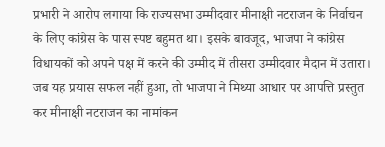प्रभारी ने आरोप लगाया कि राज्यसभा उम्मीदवार मीनाक्षी नटराजन के निर्वाचन के लिए कांग्रेस के पास स्पष्ट बहुमत था। इसके बावजूद, भाजपा ने कांग्रेस विधायकों को अपने पक्ष में करने की उम्मीद में तीसरा उम्मीदवार मैदान में उतारा। जब यह प्रयास सफल नहीं हुआ, तो भाजपा ने मिथ्या आधार पर आपत्ति प्रस्तुत कर मीनाक्षी नटराजन का नामांकन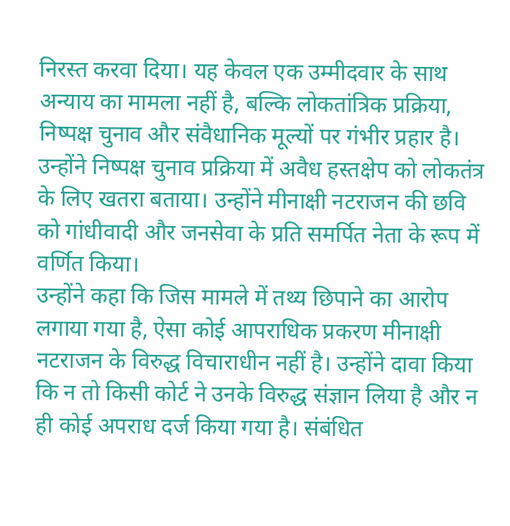निरस्त करवा दिया। यह केवल एक उम्मीदवार के साथ अन्याय का मामला नहीं है, बल्कि लोकतांत्रिक प्रक्रिया, निष्पक्ष चुनाव और संवैधानिक मूल्यों पर गंभीर प्रहार है। उन्होंने निष्पक्ष चुनाव प्रक्रिया में अवैध हस्तक्षेप को लोकतंत्र के लिए खतरा बताया। उन्होंने मीनाक्षी नटराजन की छवि को गांधीवादी और जनसेवा के प्रति समर्पित नेता के रूप में वर्णित किया।
उन्होंने कहा कि जिस मामले में तथ्य छिपाने का आरोप लगाया गया है, ऐसा कोई आपराधिक प्रकरण मीनाक्षी नटराजन के विरुद्ध विचाराधीन नहीं है। उन्होंने दावा किया कि न तो किसी कोर्ट ने उनके विरुद्ध संज्ञान लिया है और न ही कोई अपराध दर्ज किया गया है। संबंधित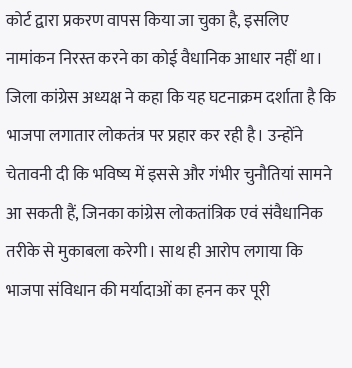कोर्ट द्वारा प्रकरण वापस किया जा चुका है, इसलिए नामांकन निरस्त करने का कोई वैधानिक आधार नहीं था।
जिला कांग्रेस अध्यक्ष ने कहा कि यह घटनाक्रम दर्शाता है कि भाजपा लगातार लोकतंत्र पर प्रहार कर रही है। उन्होंने चेतावनी दी कि भविष्य में इससे और गंभीर चुनौतियां सामने आ सकती हैं, जिनका कांग्रेस लोकतांत्रिक एवं संवैधानिक तरीके से मुकाबला करेगी। साथ ही आरोप लगाया कि भाजपा संविधान की मर्यादाओं का हनन कर पूरी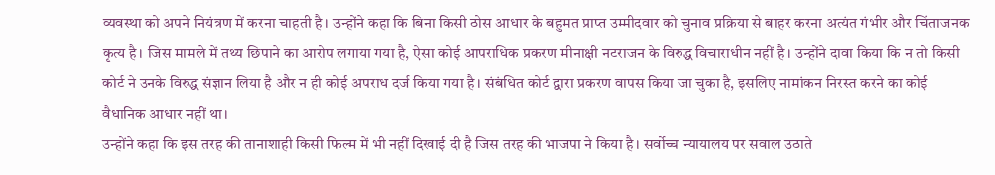व्यवस्था को अपने नियंत्रण में करना चाहती है। उन्होंने कहा कि बिना किसी ठोस आधार के बहुमत प्राप्त उम्मीदवार को चुनाव प्रक्रिया से बाहर करना अत्यंत गंभीर और चिंताजनक कृत्य है। जिस मामले में तथ्य छिपाने का आरोप लगाया गया है, ऐसा कोई आपराधिक प्रकरण मीनाक्षी नटराजन के विरुद्ध विचाराधीन नहीं है। उन्होंने दावा किया कि न तो किसी कोर्ट ने उनके विरुद्ध संज्ञान लिया है और न ही कोई अपराध दर्ज किया गया है। संबंधित कोर्ट द्वारा प्रकरण वापस किया जा चुका है, इसलिए नामांकन निरस्त करने का कोई वैधानिक आधार नहीं था।
उन्होंने कहा कि इस तरह की तानाशाही किसी फिल्म में भी नहीं दिखाई दी है जिस तरह की भाजपा ने किया है। सर्वोच्च न्यायालय पर सवाल उठाते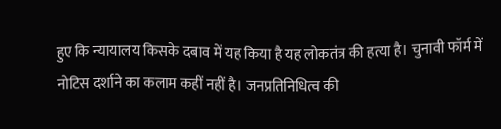हुए कि न्यायालय किसके दबाव में यह किया है यह लोकतंत्र की हत्या है। चुनावी फॉर्म में नोटिस दर्शाने का कलाम कहीं नहीं है। जनप्रतिनिधित्व की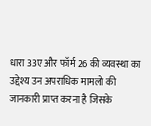धारा 33ए और फॉर्म 26 की व्यवस्था का उद्देश्य उन अपराधिक मामलो की जानकारी प्राप्त करना है जिसके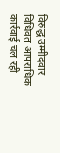विरुद्ध उम्मीदवार विधिवत आपराधिक कार्रवाई चल रही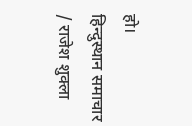हो।
हिन्दुस्थान समाचार / राजेश शुक्ला